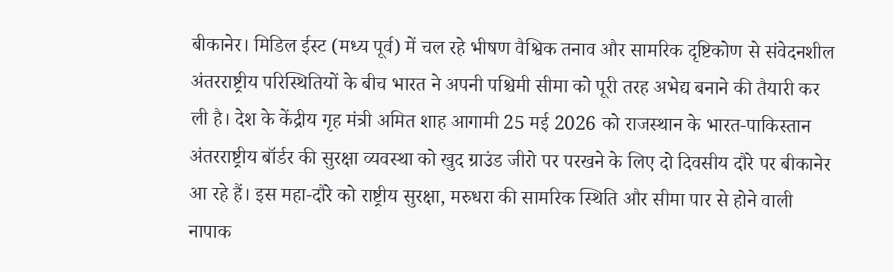बीकानेर। मिडिल ईस्ट (मध्य पूर्व) में चल रहे भीषण वैश्विक तनाव और सामरिक दृष्टिकोण से संवेदनशील अंतरराष्ट्रीय परिस्थितियों के बीच भारत ने अपनी पश्चिमी सीमा को पूरी तरह अभेद्य बनाने की तैयारी कर ली है। देश के केंद्रीय गृह मंत्री अमित शाह आगामी 25 मई 2026 को राजस्थान के भारत-पाकिस्तान अंतरराष्ट्रीय बॉर्डर की सुरक्षा व्यवस्था को खुद ग्राउंड जीरो पर परखने के लिए दो दिवसीय दौरे पर बीकानेर आ रहे हैं। इस महा-दौरे को राष्ट्रीय सुरक्षा, मरुधरा की सामरिक स्थिति और सीमा पार से होने वाली नापाक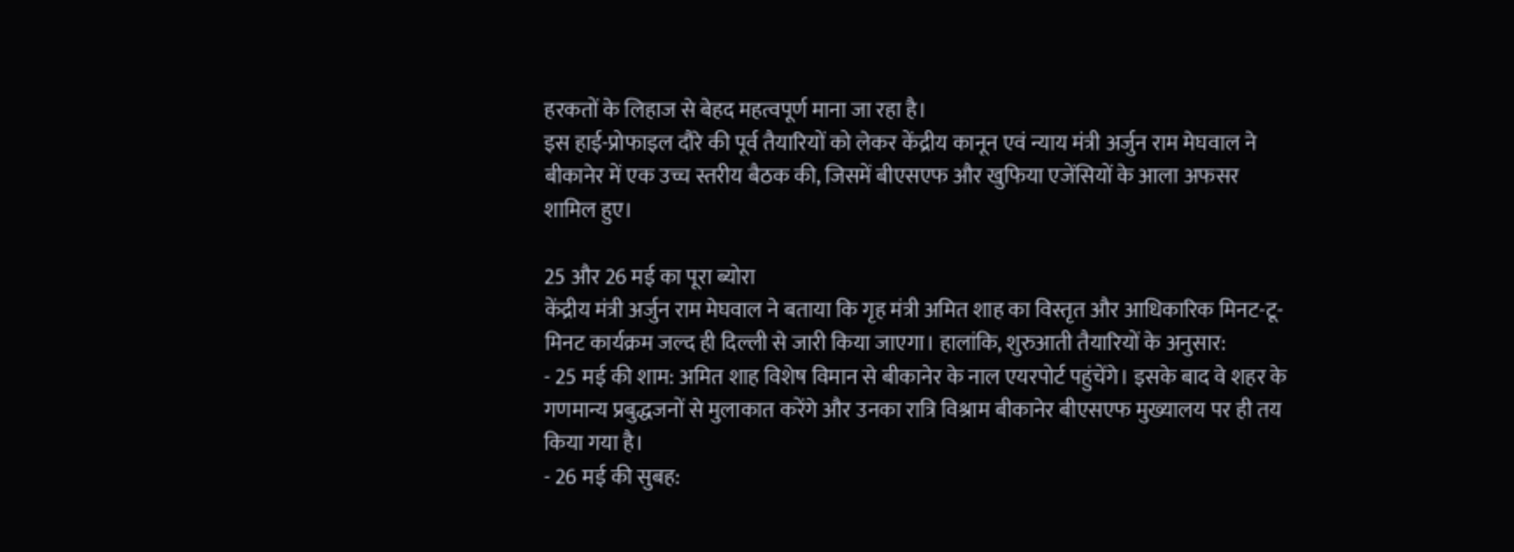हरकतों के लिहाज से बेहद महत्वपूर्ण माना जा रहा है।
इस हाई-प्रोफाइल दौरे की पूर्व तैयारियों को लेकर केंद्रीय कानून एवं न्याय मंत्री अर्जुन राम मेघवाल ने बीकानेर में एक उच्च स्तरीय बैठक की, जिसमें बीएसएफ और खुफिया एजेंसियों के आला अफसर शामिल हुए।

25 और 26 मई का पूरा ब्योरा
केंद्रीय मंत्री अर्जुन राम मेघवाल ने बताया कि गृह मंत्री अमित शाह का विस्तृत और आधिकारिक मिनट-टू-मिनट कार्यक्रम जल्द ही दिल्ली से जारी किया जाएगा। हालांकि, शुरुआती तैयारियों के अनुसार:
- 25 मई की शाम: अमित शाह विशेष विमान से बीकानेर के नाल एयरपोर्ट पहुंचेंगे। इसके बाद वे शहर के गणमान्य प्रबुद्धजनों से मुलाकात करेंगे और उनका रात्रि विश्राम बीकानेर बीएसएफ मुख्यालय पर ही तय किया गया है।
- 26 मई की सुबह: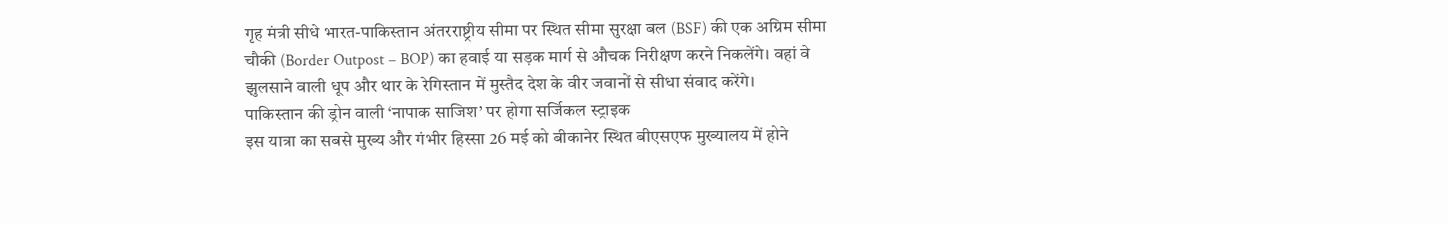गृह मंत्री सीधे भारत-पाकिस्तान अंतरराष्ट्रीय सीमा पर स्थित सीमा सुरक्षा बल (BSF) की एक अग्रिम सीमा चौकी (Border Outpost – BOP) का हवाई या सड़क मार्ग से औचक निरीक्षण करने निकलेंगे। वहां वे झुलसाने वाली धूप और थार के रेगिस्तान में मुस्तैद देश के वीर जवानों से सीधा संवाद करेंगे।
पाकिस्तान की ड्रोन वाली ‘नापाक साजिश’ पर होगा सर्जिकल स्ट्राइक
इस यात्रा का सबसे मुख्य और गंभीर हिस्सा 26 मई को बीकानेर स्थित बीएसएफ मुख्यालय में होने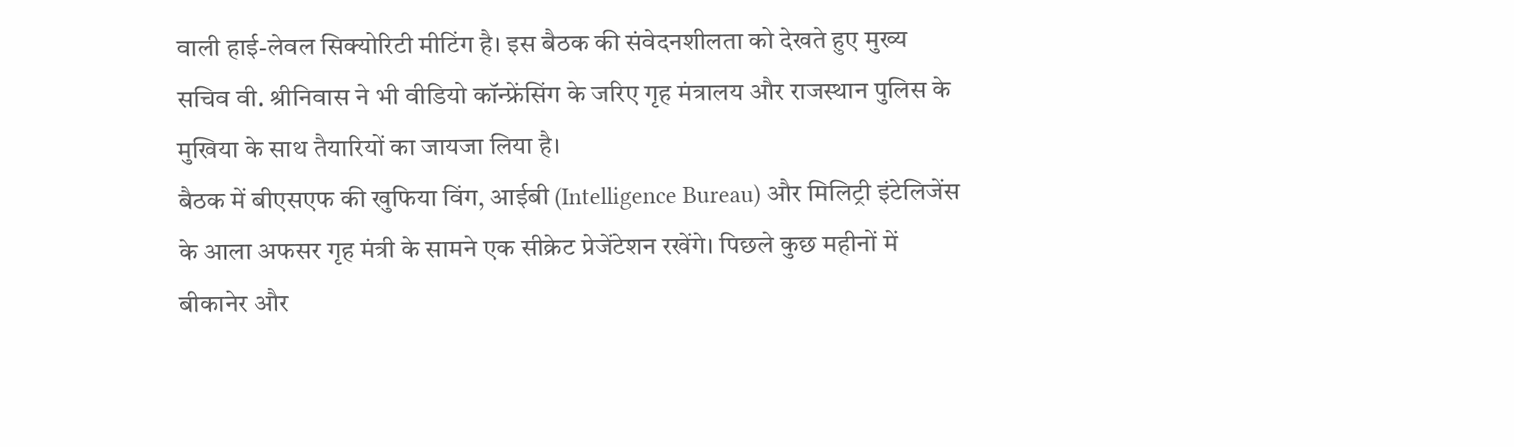वाली हाई-लेवल सिक्योरिटी मीटिंग है। इस बैठक की संवेदनशीलता को देखते हुए मुख्य सचिव वी. श्रीनिवास ने भी वीडियो कॉन्फ्रेंसिंग के जरिए गृह मंत्रालय और राजस्थान पुलिस के मुखिया के साथ तैयारियों का जायजा लिया है।
बैठक में बीएसएफ की खुफिया विंग, आईबी (Intelligence Bureau) और मिलिट्री इंटेलिजेंस के आला अफसर गृह मंत्री के सामने एक सीक्रेट प्रेजेंटेशन रखेंगे। पिछले कुछ महीनों में बीकानेर और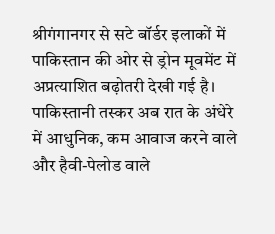श्रीगंगानगर से सटे बॉर्डर इलाकों में पाकिस्तान की ओर से ड्रोन मूवमेंट में अप्रत्याशित बढ़ोतरी देखी गई है। पाकिस्तानी तस्कर अब रात के अंधेरे में आधुनिक, कम आवाज करने वाले और हैवी-पेलोड वाले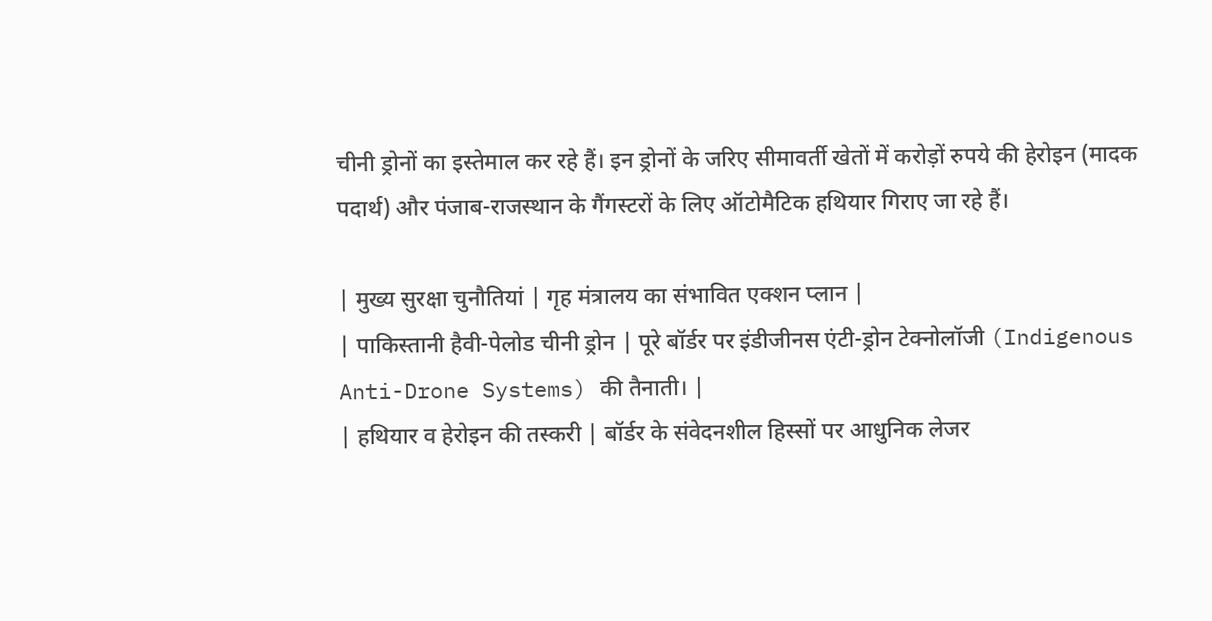चीनी ड्रोनों का इस्तेमाल कर रहे हैं। इन ड्रोनों के जरिए सीमावर्ती खेतों में करोड़ों रुपये की हेरोइन (मादक पदार्थ) और पंजाब-राजस्थान के गैंगस्टरों के लिए ऑटोमैटिक हथियार गिराए जा रहे हैं।

| मुख्य सुरक्षा चुनौतियां | गृह मंत्रालय का संभावित एक्शन प्लान |
| पाकिस्तानी हैवी-पेलोड चीनी ड्रोन | पूरे बॉर्डर पर इंडीजीनस एंटी-ड्रोन टेक्नोलॉजी (Indigenous Anti-Drone Systems) की तैनाती। |
| हथियार व हेरोइन की तस्करी | बॉर्डर के संवेदनशील हिस्सों पर आधुनिक लेजर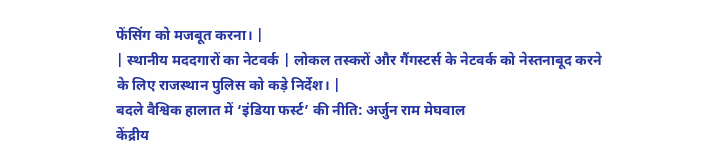फेंसिंग को मजबूत करना। |
| स्थानीय मददगारों का नेटवर्क | लोकल तस्करों और गैंगस्टर्स के नेटवर्क को नेस्तनाबूद करने के लिए राजस्थान पुलिस को कड़े निर्देश। |
बदले वैश्विक हालात में ‘इंडिया फर्स्ट’ की नीति: अर्जुन राम मेघवाल
केंद्रीय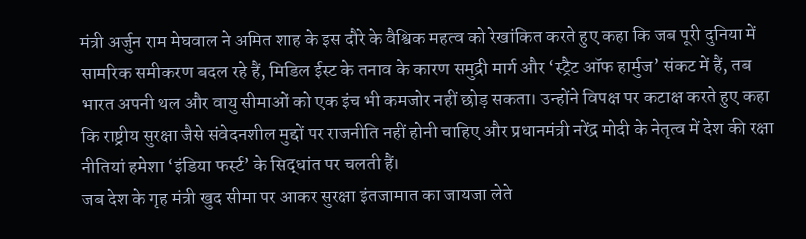मंत्री अर्जुन राम मेघवाल ने अमित शाह के इस दौरे के वैश्विक महत्व को रेखांकित करते हुए कहा कि जब पूरी दुनिया में सामरिक समीकरण बदल रहे हैं, मिडिल ईस्ट के तनाव के कारण समुद्री मार्ग और ‘स्ट्रैट ऑफ हार्मुज’ संकट में हैं, तब भारत अपनी थल और वायु सीमाओं को एक इंच भी कमजोर नहीं छोड़ सकता। उन्होंने विपक्ष पर कटाक्ष करते हुए कहा कि राष्ट्रीय सुरक्षा जैसे संवेदनशील मुद्दों पर राजनीति नहीं होनी चाहिए और प्रधानमंत्री नरेंद्र मोदी के नेतृत्व में देश की रक्षा नीतियां हमेशा ‘इंडिया फर्स्ट’ के सिद्धांत पर चलती हैं।
जब देश के गृह मंत्री खुद सीमा पर आकर सुरक्षा इंतजामात का जायजा लेते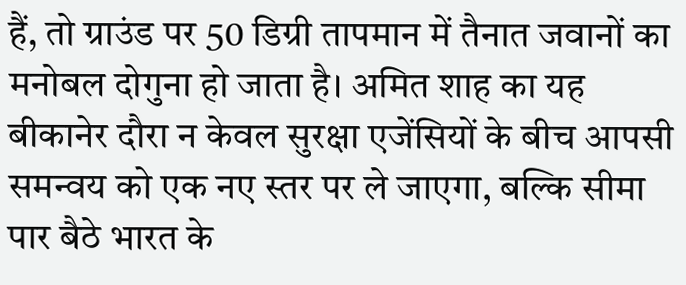हैं, तो ग्राउंड पर 50 डिग्री तापमान में तैनात जवानों का मनोबल दोगुना हो जाता है। अमित शाह का यह बीकानेर दौरा न केवल सुरक्षा एजेंसियों के बीच आपसी समन्वय को एक नए स्तर पर ले जाएगा, बल्कि सीमा पार बैठे भारत के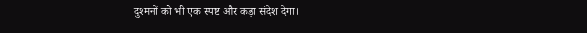दुश्मनों को भी एक स्पष्ट और कड़ा संदेश देगा।